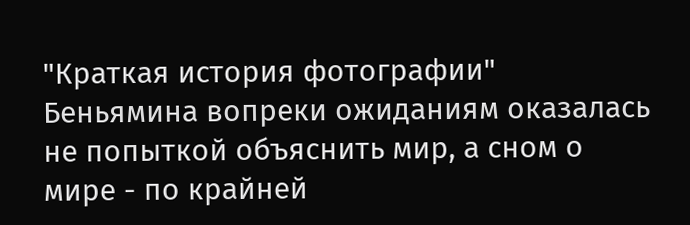"Краткая история фотографии" Беньямина вопреки ожиданиям оказалась не попыткой объяснить мир, а сном о мире - по крайней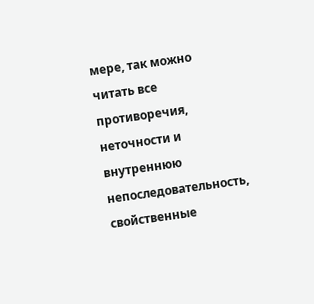мере, так можно читать все противоречия, неточности и внутреннюю непоследовательность, свойственные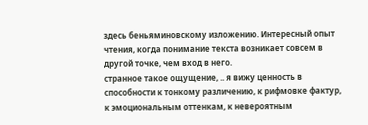здесь беньяминовскому изложению. Интересный опыт чтения, когда понимание текста возникает совсем в другой точке, чем вход в него.
странное такое ощущение, .. я вижу ценность в способности к тонкому различению, к рифмовке фактур, к эмоциональным оттенкам, к невероятным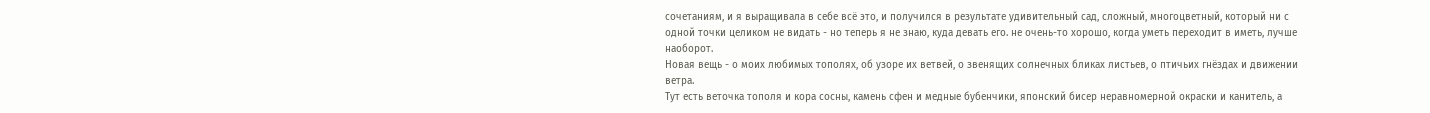сочетаниям, и я выращивала в себе всё это, и получился в результате удивительный сад, сложный, многоцветный, который ни с одной точки целиком не видать - но теперь я не знаю, куда девать его. не очень-то хорошо, когда уметь переходит в иметь, лучше наоборот.
Новая вещь - о моих любимых тополях, об узоре их ветвей, о звенящих солнечных бликах листьев, о птичьих гнёздах и движении ветра.
Тут есть веточка тополя и кора сосны, камень сфен и медные бубенчики, японский бисер неравномерной окраски и канитель, а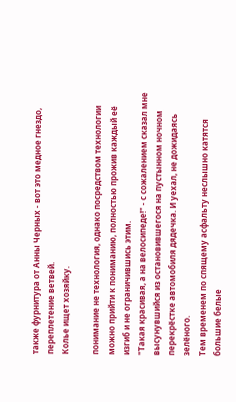также фурнитура от Анны Черных - вот это медное гнездо, переплетение ветвей.
Колье ищет хозяйку.

понимание не технология, однако посредством технологии можно прийти к пониманию, полностью прожив каждый её изгиб и не ограничившись этим.
"Такая красивая, а на велосипеде!" - с сожалением сказал мне высунувшийся из остановившегося на пустынном ночном перекрёстке автомобиля дядечка. И уехал, не дожидаясь зелёного.
Тем временем по спящему асфальту неслышно катятся большие белые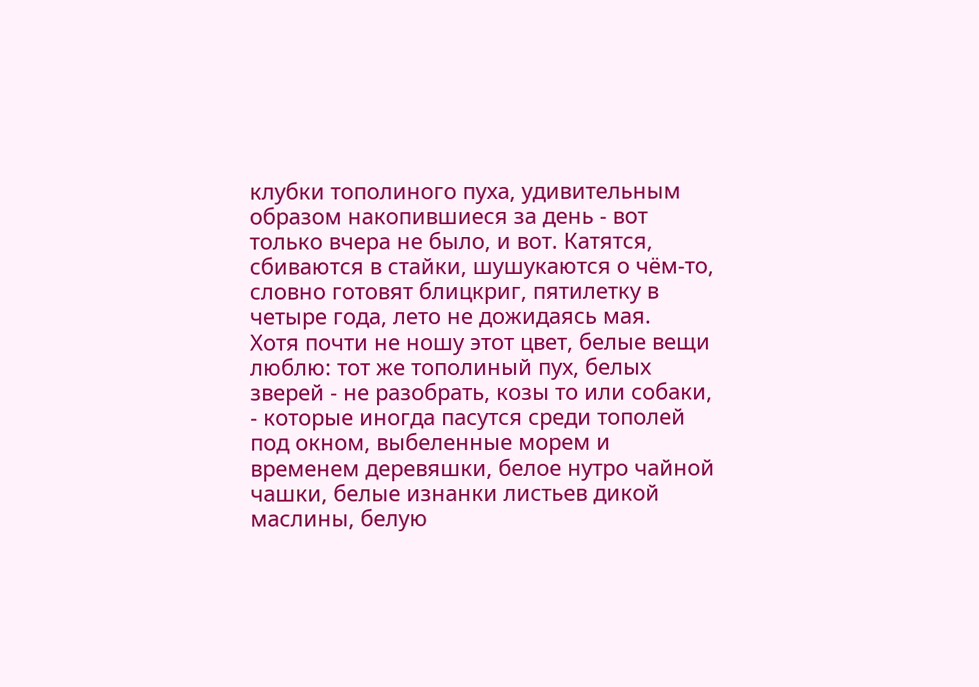клубки тополиного пуха, удивительным образом накопившиеся за день - вот только вчера не было, и вот. Катятся, сбиваются в стайки, шушукаются о чём-то, словно готовят блицкриг, пятилетку в четыре года, лето не дожидаясь мая.
Хотя почти не ношу этот цвет, белые вещи люблю: тот же тополиный пух, белых зверей - не разобрать, козы то или собаки, - которые иногда пасутся среди тополей под окном, выбеленные морем и временем деревяшки, белое нутро чайной чашки, белые изнанки листьев дикой маслины, белую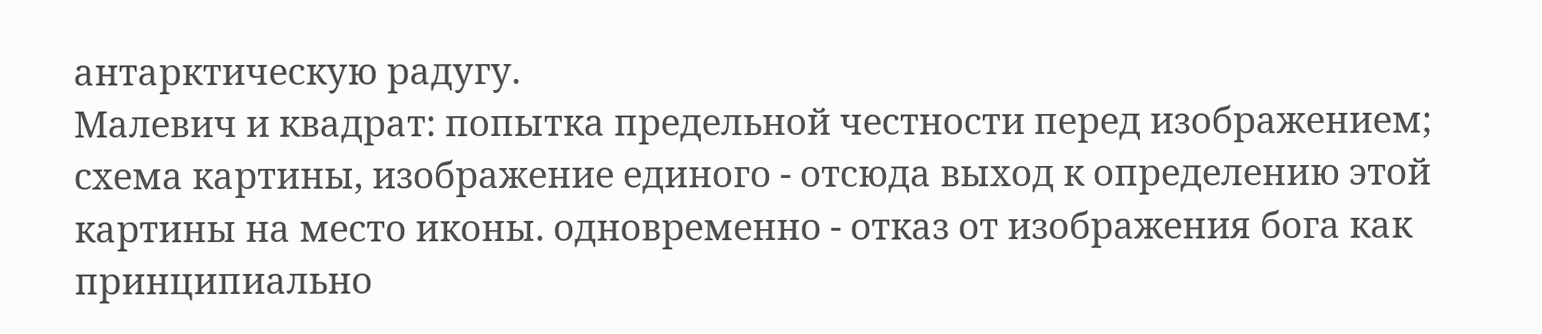антарктическую радугу.
Малевич и квадрат: попытка предельной честности перед изображением; схема картины, изображение единого - отсюда выход к определению этой картины на место иконы. одновременно - отказ от изображения бога как принципиально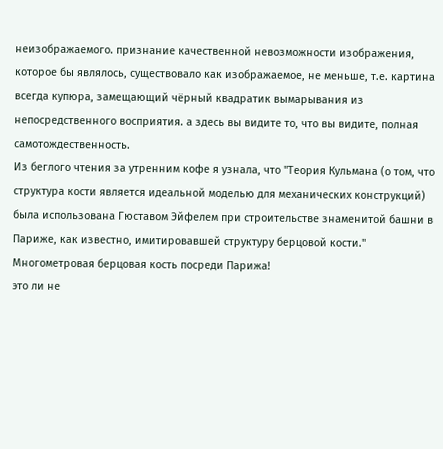неизображаемого. признание качественной невозможности изображения, которое бы являлось, существовало как изображаемое, не меньше, т.е. картина всегда купюра, замещающий чёрный квадратик вымарывания из непосредственного восприятия. а здесь вы видите то, что вы видите, полная самотождественность.
Из беглого чтения за утренним кофе я узнала, что "Теория Кульмана (о том, что структура кости является идеальной моделью для механических конструкций) была использована Гюставом Эйфелем при строительстве знаменитой башни в Париже, как известно, имитировавшей структуру берцовой кости."
Многометровая берцовая кость посреди Парижа!
это ли не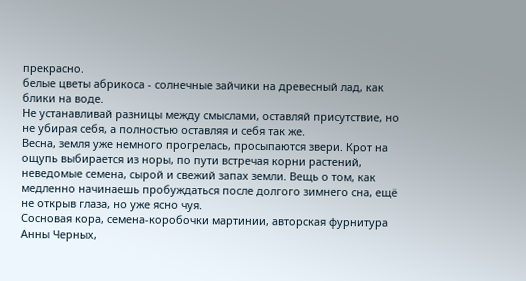прекрасно.
белые цветы абрикоса - солнечные зайчики на древесный лад, как блики на воде.
Не устанавливай разницы между смыслами, оставляй присутствие, но не убирая себя, а полностью оставляя и себя так же.
Весна, земля уже немного прогрелась, просыпаются звери. Крот на ощупь выбирается из норы, по пути встречая корни растений, неведомые семена, сырой и свежий запах земли. Вещь о том, как медленно начинаешь пробуждаться после долгого зимнего сна, ещё не открыв глаза, но уже ясно чуя.
Сосновая кора, семена-коробочки мартинии, авторская фурнитура Анны Черных,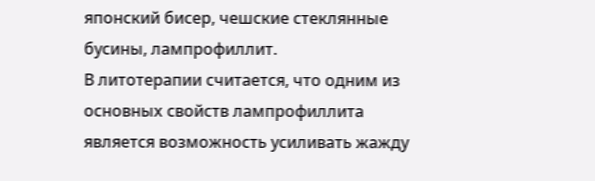японский бисер, чешские стеклянные бусины, лампрофиллит.
В литотерапии считается, что одним из основных свойств лампрофиллита является возможность усиливать жажду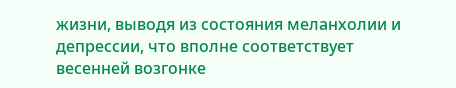жизни, выводя из состояния меланхолии и депрессии, что вполне соответствует весенней возгонке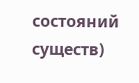состояний существ)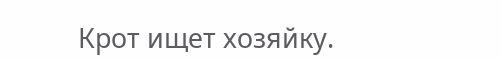Крот ищет хозяйку.